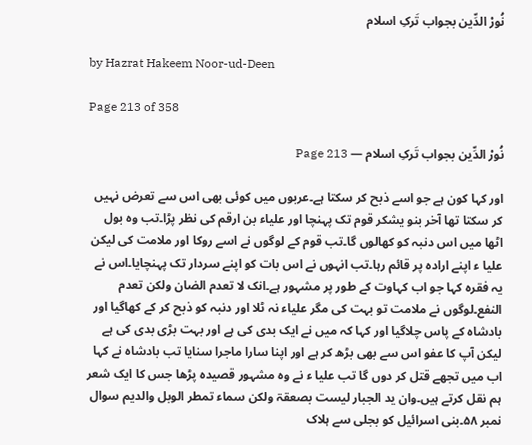نُورْ الدِّین بجواب تَرکِ اسلام

by Hazrat Hakeem Noor-ud-Deen

Page 213 of 358

نُورْ الدِّین بجواب تَرکِ اسلام — Page 213

اور کہا کون ہے جو اسے ذبح کر سکتا ہے۔عربوں میں کوئی بھی اس سے تعرض نہیں کر سکتا تھا آخر بنو یشکر قوم تک پہنچا اور علیاء بن ارقم کی نظر پڑا۔تب وہ بول اٹھا میں اس دنبہ کو کھالوں گا۔تب قوم کے لوگوں نے اسے روکا اور ملامت کی لیکن علیا ء اپنے ارادہ پر قائم رہا۔تب انہوں نے اس بات کو اپنے سردار تک پہنچایا۔اس نے یہ فقرہ کہا جو اب کہاوت کے طور پر مشہور ہے۔انک لا تعدم الضان ولکن تعدم النفع۔لوگوں نے ملامت تو بہت کی مگر علیاء نہ ٹلا اور دنبہ کو ذبح کر کے کھاگیا اور بادشاہ کے پاس چلاگیا اور کہا کہ میں نے ایک بدی کی ہے اور بہت بڑی بدی کی ہے لیکن آپ کا عفو اس سے بھی بڑھ کر ہے اور اپنا سارا ماجرا سنایا تب بادشاہ نے کہا اب میں تجھے قتل کر دوں گا تب علیا ء نے وہ مشہور قصیدہ پڑھا جس کا ایک شعر ہم نقل کرتے ہیں۔وان ید الجبار لیست بصعقۃ ولکن سماء تمطر الوبل والدیم سوال نمبر ۵۸۔بنی اسرائیل کو بجلی سے ہلاک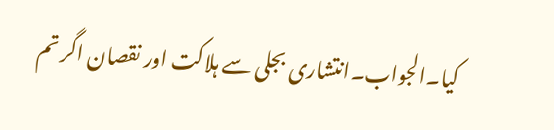کیا۔الجواب۔انتشاری بجلی سے ہلاکت اور نقصان اگر تم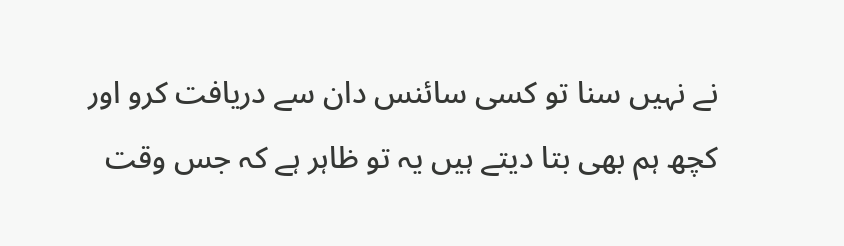نے نہیں سنا تو کسی سائنس دان سے دریافت کرو اور کچھ ہم بھی بتا دیتے ہیں یہ تو ظاہر ہے کہ جس وقت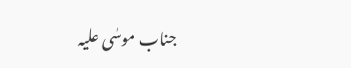جناب موسٰی علیہ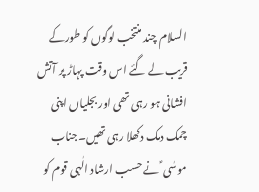السلام چند منتخب لوگوں کو طورکے قریب لے گئے اس وقت پہاڑ پر آتش افشانی ہو رہی تھی اور بجلیاں اپنی چمک دمک دکھلا رہی تھیں۔جناب موسٰی ؑ نے حسب ارشاد الٰہی قوم کو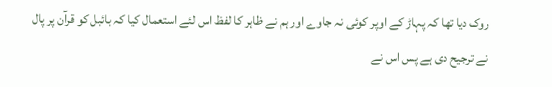روک دیا تھا کہ پہاڑ کے اوپر کوئی نہ جاوے اور ہم نے ظاہر کا لفظ اس لئے استعمال کیا کہ بائبل کو قرآن پر پال نے ترجیح دی ہے پس اس نے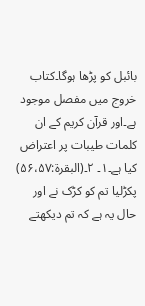بائبل کو پڑھا ہوگا۔کتاب خروج میں مفصل موجود ہے۔اور قرآن کریم کے ان کلمات طیبات پر اعتراض کیا ہے۔۱۔ ۲۔(البقرۃ:۵۶،۵۷) پکڑلیا تم کو کڑک نے اور حال یہ ہے کہ تم دیکھتے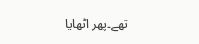تھے۔پھر اٹھایا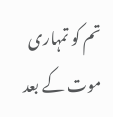تم کو تمہاری موت کے بعد